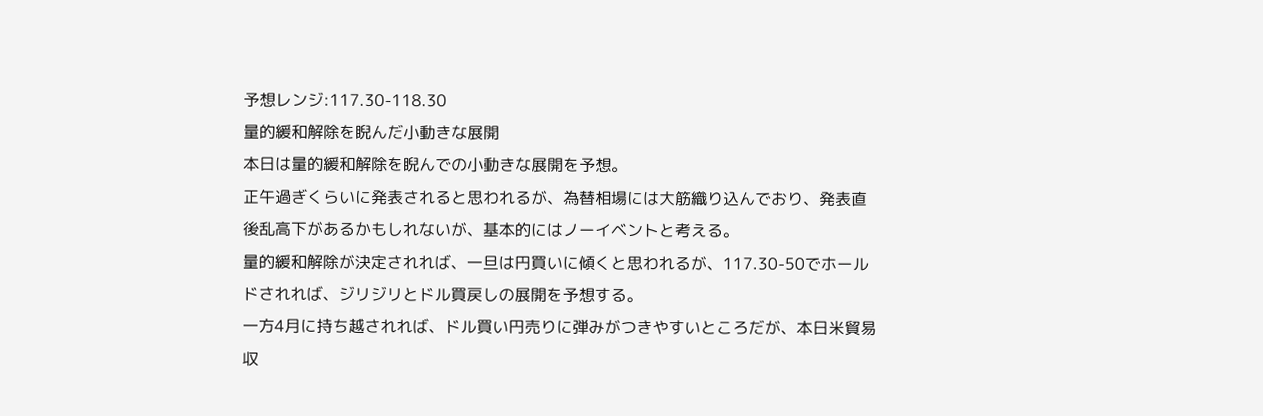予想レンジ:117.30-118.30
量的緩和解除を睨んだ小動きな展開
本日は量的緩和解除を睨んでの小動きな展開を予想。
正午過ぎくらいに発表されると思われるが、為替相場には大筋織り込んでおり、発表直後乱高下があるかもしれないが、基本的にはノーイベントと考える。
量的緩和解除が決定されれば、一旦は円買いに傾くと思われるが、117.30-50でホールドされれば、ジリジリとドル買戻しの展開を予想する。
一方4月に持ち越されれば、ドル買い円売りに弾みがつきやすいところだが、本日米貿易収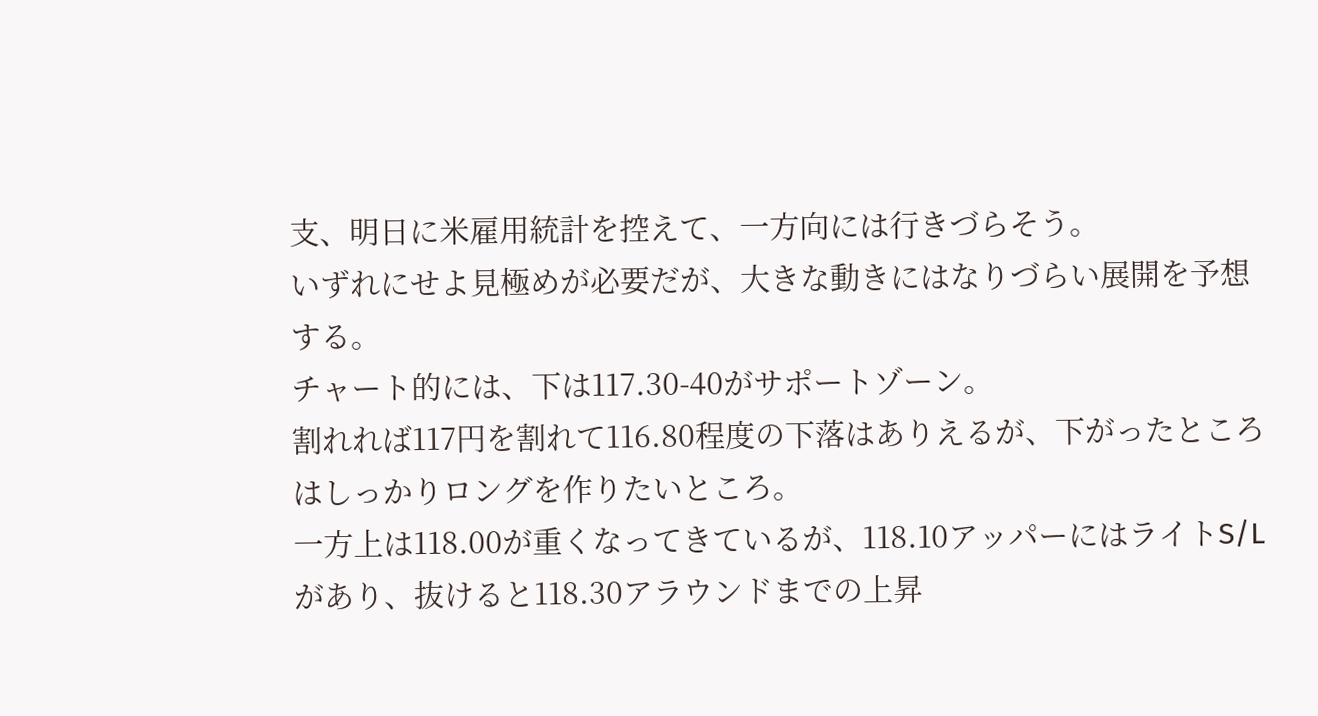支、明日に米雇用統計を控えて、一方向には行きづらそう。
いずれにせよ見極めが必要だが、大きな動きにはなりづらい展開を予想する。
チャート的には、下は117.30-40がサポートゾーン。
割れれば117円を割れて116.80程度の下落はありえるが、下がったところはしっかりロングを作りたいところ。
一方上は118.00が重くなってきているが、118.10アッパーにはライトS/Lがあり、抜けると118.30アラウンドまでの上昇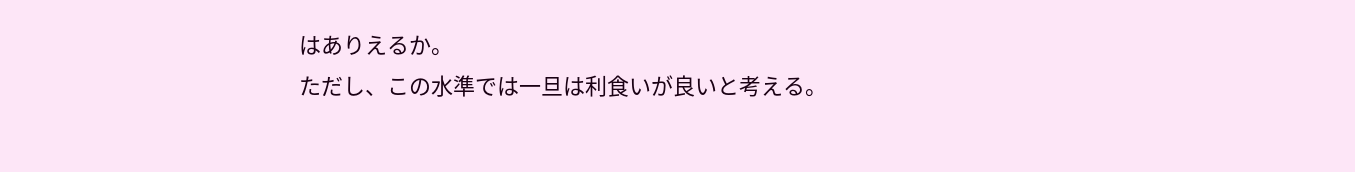はありえるか。
ただし、この水準では一旦は利食いが良いと考える。